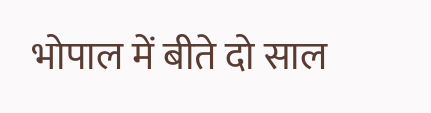भोपाल में बीते दो साल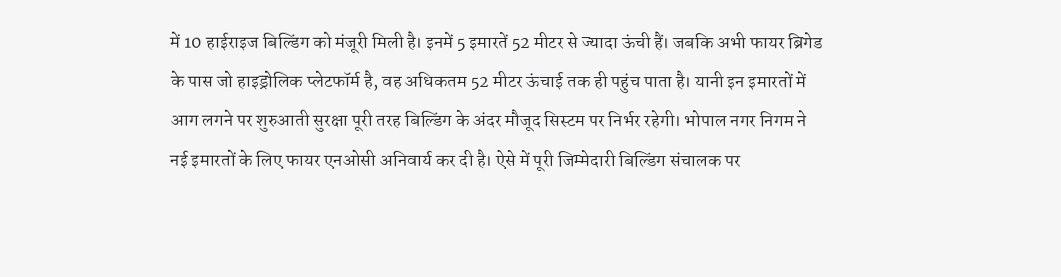में 10 हाईराइज बिल्डिंग को मंजूरी मिली है। इनमें 5 इमारतें 52 मीटर से ज्यादा ऊंची हैं। जबकि अभी फायर ब्रिगेड के पास जो हाइड्रोलिक प्लेटफॉर्म है, वह अधिकतम 52 मीटर ऊंचाई तक ही पहुंच पाता है। यानी इन इमारतों में आग लगने पर शुरुआती सुरक्षा पूरी तरह बिल्डिंग के अंदर मौजूद सिस्टम पर निर्भर रहेगी। भोपाल नगर निगम ने नई इमारतों के लिए फायर एनओसी अनिवार्य कर दी है। ऐसे में पूरी जिम्मेदारी बिल्डिंग संचालक पर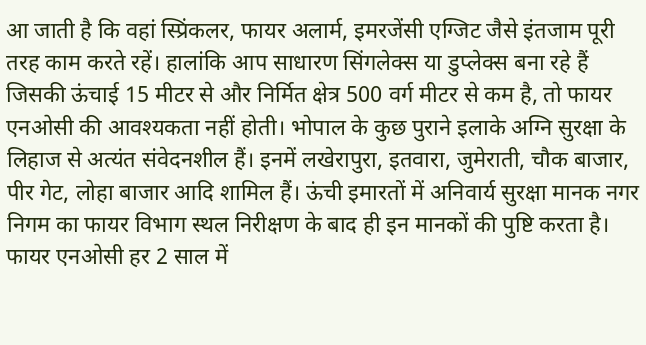आ जाती है कि वहां स्प्रिंकलर, फायर अलार्म, इमरजेंसी एग्जिट जैसे इंतजाम पूरी तरह काम करते रहें। हालांकि आप साधारण सिंगलेक्स या डुप्लेक्स बना रहे हैं जिसकी ऊंचाई 15 मीटर से और निर्मित क्षेत्र 500 वर्ग मीटर से कम है, तो फायर एनओसी की आवश्यकता नहीं होती। भोपाल के कुछ पुराने इलाके अग्नि सुरक्षा के लिहाज से अत्यंत संवेदनशील हैं। इनमें लखेरापुरा, इतवारा, जुमेराती, चौक बाजार, पीर गेट, लोहा बाजार आदि शामिल हैं। ऊंची इमारतों में अनिवार्य सुरक्षा मानक नगर निगम का फायर विभाग स्थल निरीक्षण के बाद ही इन मानकों की पुष्टि करता है। फायर एनओसी हर 2 साल में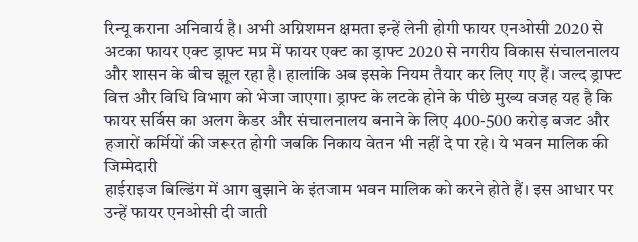रिन्यू कराना अनिवार्य है। अभी अग्निशमन क्षमता इन्हें लेनी होगी फायर एनओसी 2020 से अटका फायर एक्ट ड्राफ्ट मप्र में फायर एक्ट का ड्राफ्ट 2020 से नगरीय विकास संचालनालय और शासन के बीच झूल रहा है। हालांकि अब इसके नियम तैयार कर लिए गए हैं। जल्द ड्राफ्ट वित्त और विधि विभाग को भेजा जाएगा। ड्राफ्ट के लटके होने के पीछे मुख्य वजह यह है कि फायर सर्विस का अलग कैडर और संचालनालय बनाने के लिए 400-500 करोड़ बजट और हजारों कर्मियों की जरूरत होगी जबकि निकाय वेतन भी नहीं दे पा रहे। ये भवन मालिक की जिम्मेदारी
हाईराइज बिल्डिंग में आग बुझाने के इंतजाम भवन मालिक को करने होते हैं। इस आधार पर उन्हें फायर एनओसी दी जाती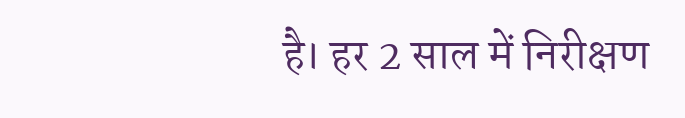है। हर 2 साल में निरीक्षण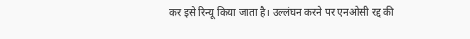कर इसे रिन्यू किया जाता है। उल्लंघन करने पर एनओसी रद्द की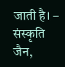जाती है। – संस्कृति जैन,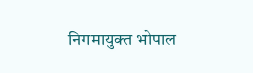निगमायुक्त भोपाल